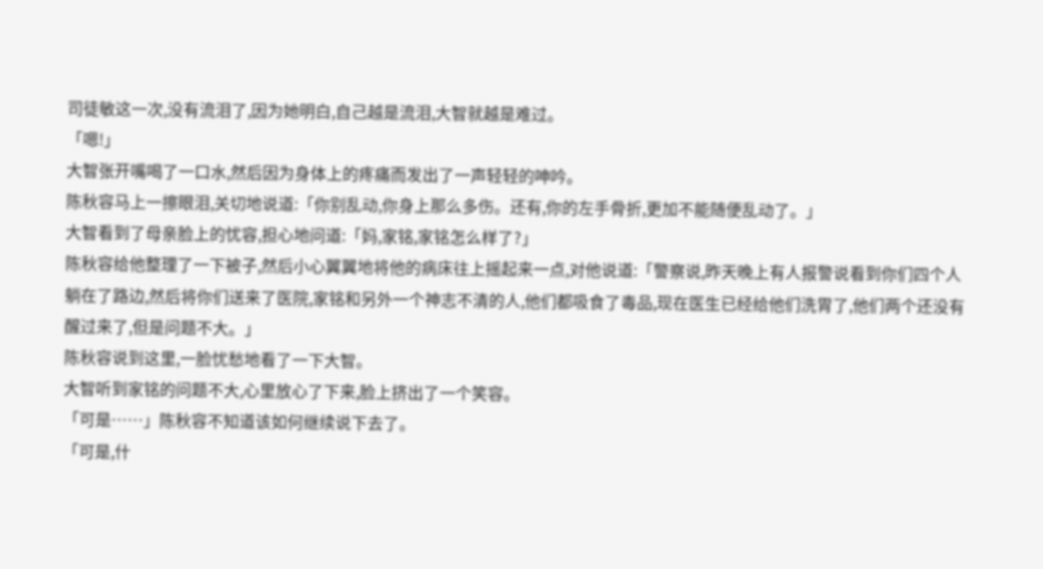司徒敏这一次,没有流泪了,因为她明白,自己越是流泪,大智就越是难过。
「嗯!」
大智张开嘴喝了一口水,然后因为身体上的疼痛而发出了一声轻轻的呻吟。
陈秋容马上一擦眼泪,关切地说道:「你别乱动,你身上那么多伤。还有,你的左手骨折,更加不能随便乱动了。」
大智看到了母亲脸上的忧容,担心地问道:「妈,家铭,家铭怎么样了?」
陈秋容给他整理了一下被子,然后小心翼翼地将他的病床往上摇起来一点,对他说道:「警察说,昨天晚上有人报警说看到你们四个人躺在了路边,然后将你们送来了医院,家铭和另外一个神志不清的人,他们都吸食了毒品,现在医生已经给他们洗胃了,他们两个还没有醒过来了,但是问题不大。」
陈秋容说到这里,一脸忧愁地看了一下大智。
大智听到家铭的问题不大,心里放心了下来,脸上挤出了一个笑容。
「可是……」陈秋容不知道该如何继续说下去了。
「可是,什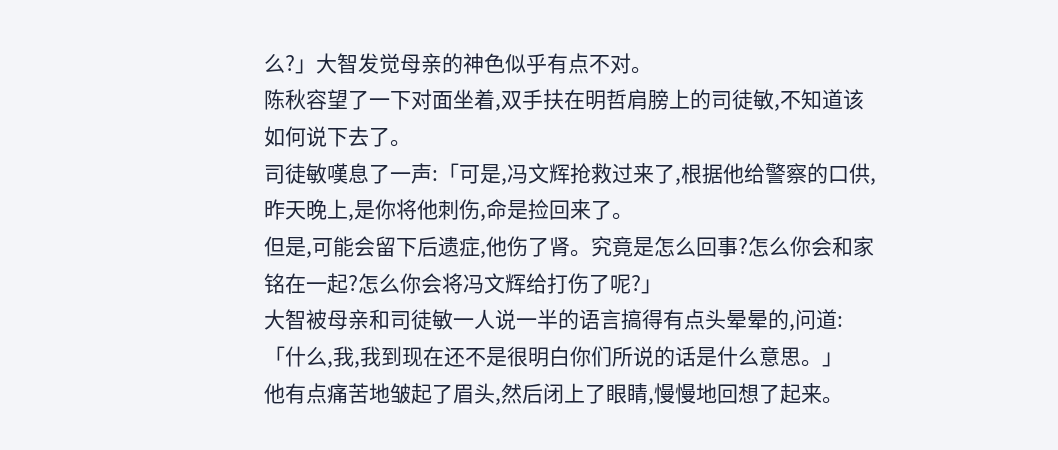么?」大智发觉母亲的神色似乎有点不对。
陈秋容望了一下对面坐着,双手扶在明哲肩膀上的司徒敏,不知道该如何说下去了。
司徒敏嘆息了一声:「可是,冯文辉抢救过来了,根据他给警察的口供,昨天晚上,是你将他刺伤,命是捡回来了。
但是,可能会留下后遗症,他伤了肾。究竟是怎么回事?怎么你会和家铭在一起?怎么你会将冯文辉给打伤了呢?」
大智被母亲和司徒敏一人说一半的语言搞得有点头晕晕的,问道:「什么,我,我到现在还不是很明白你们所说的话是什么意思。」
他有点痛苦地皱起了眉头,然后闭上了眼睛,慢慢地回想了起来。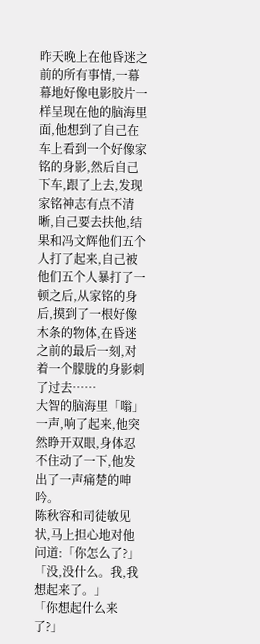昨天晚上在他昏迷之前的所有事情,一幕幕地好像电影胶片一样呈现在他的脑海里面,他想到了自己在车上看到一个好像家铭的身影,然后自己下车,跟了上去,发现家铭神志有点不清晰,自己要去扶他,结果和冯文辉他们五个人打了起来,自己被他们五个人暴打了一顿之后,从家铭的身后,摸到了一根好像木条的物体,在昏迷之前的最后一刻,对着一个朦胧的身影刺了过去……
大智的脑海里「嗡」一声,响了起来,他突然睁开双眼,身体忍不住动了一下,他发出了一声痛楚的呻吟。
陈秋容和司徒敏见状,马上担心地对他问道:「你怎么了?」
「没,没什么。我,我想起来了。」
「你想起什么来了?」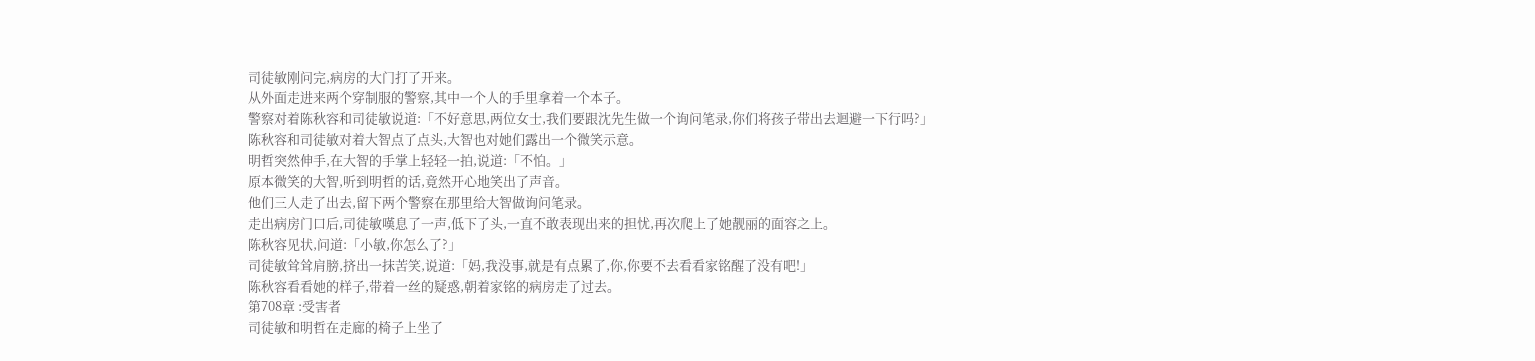司徒敏刚问完,病房的大门打了开来。
从外面走进来两个穿制服的警察,其中一个人的手里拿着一个本子。
警察对着陈秋容和司徒敏说道:「不好意思,两位女士,我们要跟沈先生做一个询问笔录,你们将孩子带出去迴避一下行吗?」
陈秋容和司徒敏对着大智点了点头,大智也对她们露出一个微笑示意。
明哲突然伸手,在大智的手掌上轻轻一拍,说道:「不怕。」
原本微笑的大智,听到明哲的话,竟然开心地笑出了声音。
他们三人走了出去,留下两个警察在那里给大智做询问笔录。
走出病房门口后,司徒敏嘆息了一声,低下了头,一直不敢表现出来的担忧,再次爬上了她靓丽的面容之上。
陈秋容见状,问道:「小敏,你怎么了?」
司徒敏耸耸肩膀,挤出一抹苦笑,说道:「妈,我没事,就是有点累了,你,你要不去看看家铭醒了没有吧!」
陈秋容看看她的样子,带着一丝的疑惑,朝着家铭的病房走了过去。
第708章 :受害者
司徒敏和明哲在走廊的椅子上坐了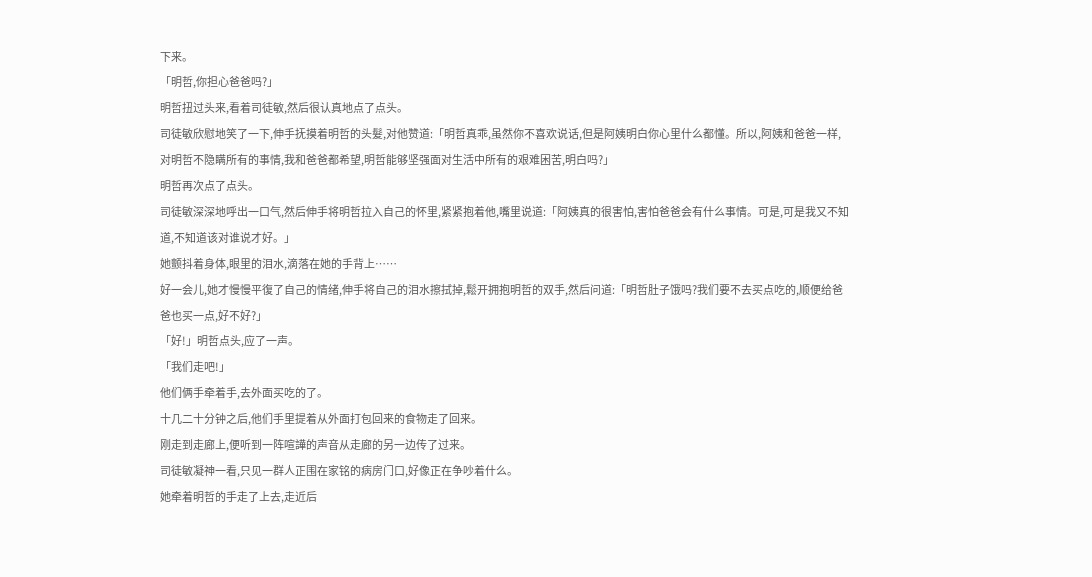下来。
「明哲,你担心爸爸吗?」
明哲扭过头来,看着司徒敏,然后很认真地点了点头。
司徒敏欣慰地笑了一下,伸手抚摸着明哲的头髮,对他赞道:「明哲真乖,虽然你不喜欢说话,但是阿姨明白你心里什么都懂。所以,阿姨和爸爸一样,对明哲不隐瞒所有的事情,我和爸爸都希望,明哲能够坚强面对生活中所有的艰难困苦,明白吗?」
明哲再次点了点头。
司徒敏深深地呼出一口气,然后伸手将明哲拉入自己的怀里,紧紧抱着他,嘴里说道:「阿姨真的很害怕,害怕爸爸会有什么事情。可是,可是我又不知道,不知道该对谁说才好。」
她颤抖着身体,眼里的泪水,滴落在她的手背上……
好一会儿,她才慢慢平復了自己的情绪,伸手将自己的泪水擦拭掉,鬆开拥抱明哲的双手,然后问道:「明哲肚子饿吗?我们要不去买点吃的,顺便给爸爸也买一点,好不好?」
「好!」明哲点头,应了一声。
「我们走吧!」
他们俩手牵着手,去外面买吃的了。
十几二十分钟之后,他们手里提着从外面打包回来的食物走了回来。
刚走到走廊上,便听到一阵喧譁的声音从走廊的另一边传了过来。
司徒敏凝神一看,只见一群人正围在家铭的病房门口,好像正在争吵着什么。
她牵着明哲的手走了上去,走近后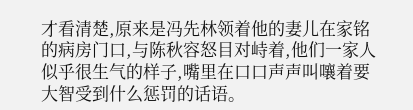才看清楚,原来是冯先林领着他的妻儿在家铭的病房门口,与陈秋容怒目对峙着,他们一家人似乎很生气的样子,嘴里在口口声声叫嚷着要大智受到什么惩罚的话语。